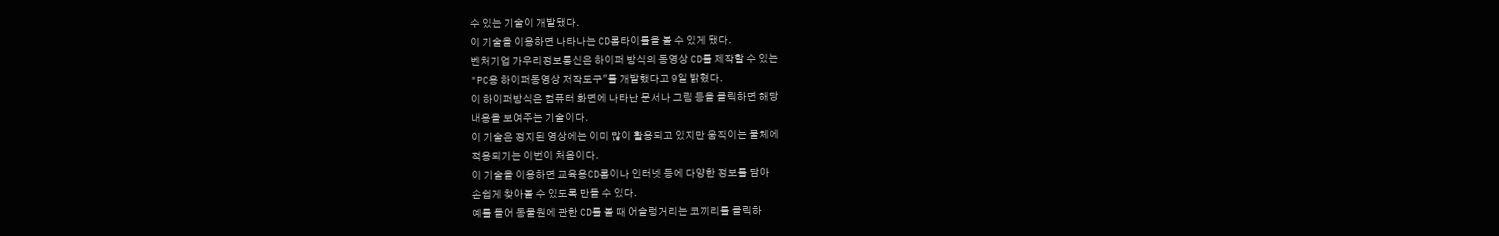수 있는 기술이 개발됐다.
이 기술을 이용하면 나타나는 CD롬타이틀을 볼 수 있게 됐다.
벤처기업 가우리정보통신은 하이퍼 방식의 동영상 CD를 제작할 수 있는
"PC용 하이퍼동영상 저작도구"를 개발했다고 9일 밝혔다.
이 하이퍼방식은 컴퓨터 화면에 나타난 문서나 그림 등을 클릭하면 해당
내용을 보여주는 기술이다.
이 기술은 정지된 영상에는 이미 많이 활용되고 있지만 움직이는 물체에
적용되기는 이번이 처음이다.
이 기술을 이용하면 교육용CD롬이나 인터넷 등에 다양한 정보를 담아
손쉽게 찾아볼 수 있도록 만들 수 있다.
예를 들어 동물원에 관한 CD를 볼 때 어슬렁거리는 코끼리를 클릭하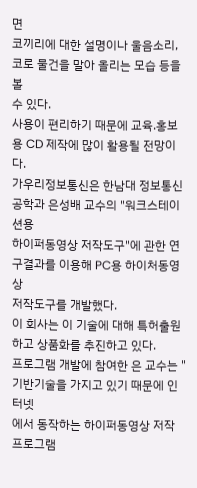면
코끼리에 대한 설명이나 울음소리,코로 물건을 말아 올리는 모습 등을 볼
수 있다.
사용이 편리하기 때문에 교육.홍보용 CD 제작에 많이 활용될 전망이다.
가우리정보통신은 한남대 정보통신공학과 은성배 교수의 "워크스테이션용
하이퍼동영상 저작도구"에 관한 연구결과를 이용해 PC용 하이처동영상
저작도구를 개발했다.
이 회사는 이 기술에 대해 특허출원하고 상품화를 추진하고 있다.
프로그램 개발에 참여한 은 교수는 "기반기술을 가지고 있기 때문에 인터넷
에서 동작하는 하이퍼동영상 저작 프로그램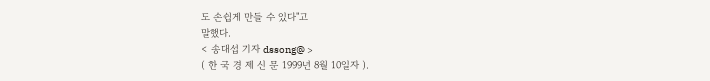도 손쉽게 만들 수 있다"고
말했다.
< 송대섭 기자 dssong@ >
( 한 국 경 제 신 문 1999년 8월 10일자 ).